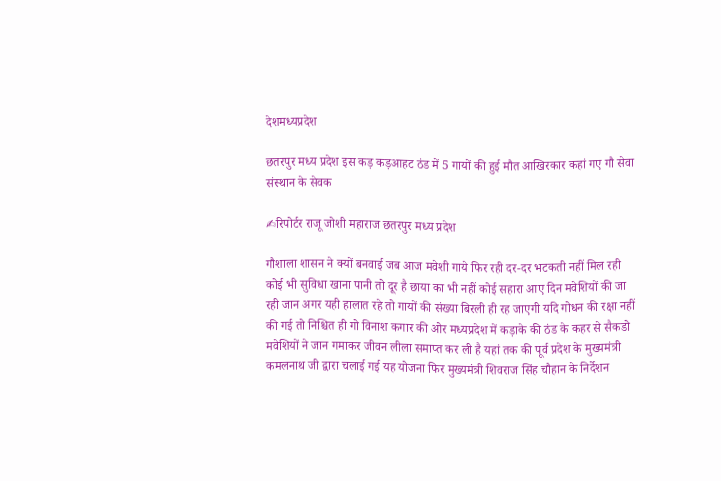देशमध्यप्रदेश

छतरपुर मध्य प्रदेश इस कड़ कड़आहट ठंड में 5 गायों की हुई मौत आखिरकार कहां गए गौ सेवा संस्थान के सेवक

✍रिपोर्टर राजू जोशी महाराज छतरपुर मध्य प्रदेश

गौशाला शासन ने क्यों बनवाई जब आज मवेशी गाये फिर रही दर-दर भटकती नहीं मिल रही कोई भी सुविधा खाना पानी तो दूर है छाया का भी नहीं कोई सहारा आए दिन मवेशियों की जा रही जान अगर यही हालात रहे तो गायों की संख्या बिरली ही रह जाएगी यदि गोधन की रक्षा नहीं की गई तो निश्चित ही गो विनाश कगार की ओर मध्यप्रदेश में कड़ाके की ठंड के कहर से सैकडो मवेशियों ने जान गमाकर जीवन लीला समाप्त कर ली है यहां तक की पूर्व प्रदेश के मुख्यमंत्री कमलनाथ जी द्वारा चलाई गई यह योजना फिर मुख्यमंत्री शिवराज सिंह चौहान के निर्देशन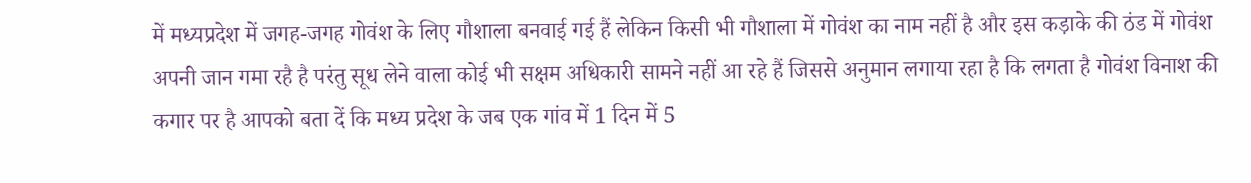में मध्यप्रदेश में जगह-जगह गोवंश के लिए गौशाला बनवाई गई हैं लेकिन किसी भी गौशाला में गोवंश का नाम नहीं है और इस कड़ाके की ठंड में गोवंश अपनी जान गमा रहै है परंतु सूध लेने वाला कोई भी सक्षम अधिकारी सामने नहीं आ रहे हैं जिससे अनुमान लगाया रहा है कि लगता है गोवंश विनाश की कगार पर है आपको बता दें कि मध्य प्रदेश के जब एक गांव में 1 दिन में 5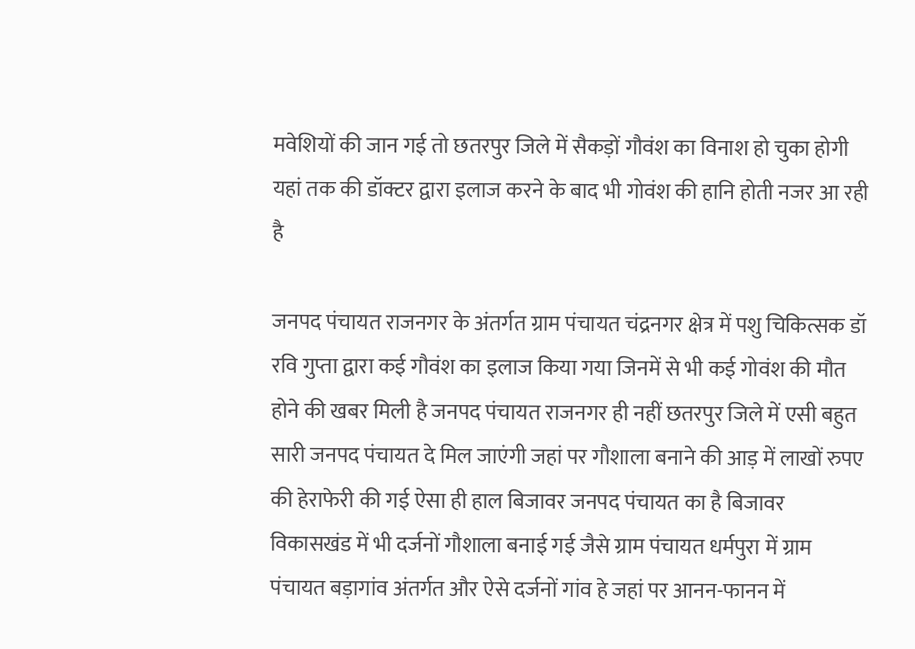मवेशियों की जान गई तो छतरपुर जिले में सैकड़ों गौवंश का विनाश हो चुका होगी यहां तक की डॉक्टर द्वारा इलाज करने के बाद भी गोवंश की हानि होती नजर आ रही है

जनपद पंचायत राजनगर के अंतर्गत ग्राम पंचायत चंद्रनगर क्षेत्र में पशु चिकित्सक डॉ रवि गुप्ता द्वारा कई गौवंश का इलाज किया गया जिनमें से भी कई गोवंश की मौत होने की खबर मिली है जनपद पंचायत राजनगर ही नहीं छतरपुर जिले में एसी बहुत सारी जनपद पंचायत दे मिल जाएंगी जहां पर गौशाला बनाने की आड़ में लाखों रुपए की हेराफेरी की गई ऐसा ही हाल बिजावर जनपद पंचायत का है बिजावर विकासखंड में भी दर्जनों गौशाला बनाई गई जैसे ग्राम पंचायत धर्मपुरा में ग्राम पंचायत बड़ागांव अंतर्गत और ऐसे दर्जनों गांव हे जहां पर आनन-फानन में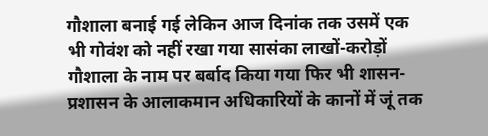गौशाला बनाई गई लेकिन आज दिनांक तक उसमें एक भी गोवंश को नहीं रखा गया सासंका लाखों-करोड़ों गौशाला के नाम पर बर्बाद किया गया फिर भी शासन-प्रशासन के आलाकमान अधिकारियों के कानों में जूं तक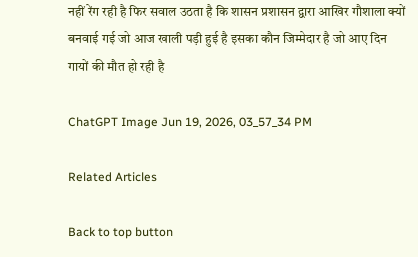नहीं रेंग रही है फिर सवाल उठता है कि शासन प्रशासन द्वारा आखिर गौशाला क्यों बनवाई गई जो आज खाली पड़ी हुई है इसका कौन जिम्मेदार है जो आए दिन गायों की मौत हो रही है

ChatGPT Image Jun 19, 2026, 03_57_34 PM

Related Articles

Back to top button